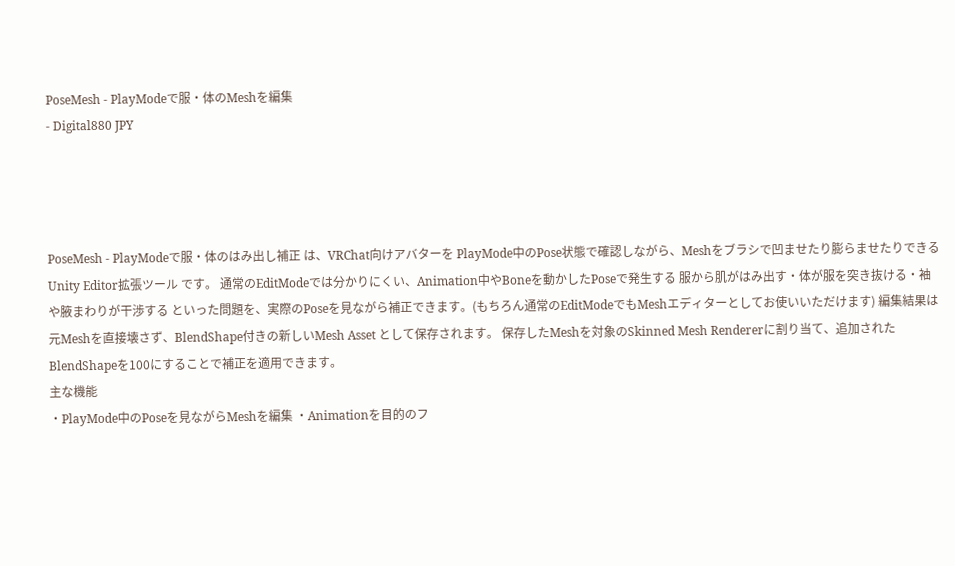PoseMesh - PlayModeで服・体のMeshを編集
- Digital880 JPY




PoseMesh - PlayModeで服・体のはみ出し補正 は、VRChat向けアバターを PlayMode中のPose状態で確認しながら、Meshをブラシで凹ませたり膨らませたりできるUnity Editor拡張ツール です。 通常のEditModeでは分かりにくい、Animation中やBoneを動かしたPoseで発生する 服から肌がはみ出す・体が服を突き抜ける・袖や腋まわりが干渉する といった問題を、実際のPoseを見ながら補正できます。(もちろん通常のEditModeでもMeshエディターとしてお使いいただけます) 編集結果は元Meshを直接壊さず、BlendShape付きの新しいMesh Asset として保存されます。 保存したMeshを対象のSkinned Mesh Rendererに割り当て、追加されたBlendShapeを100にすることで補正を適用できます。
主な機能
・PlayMode中のPoseを見ながらMeshを編集 ・Animationを目的のフ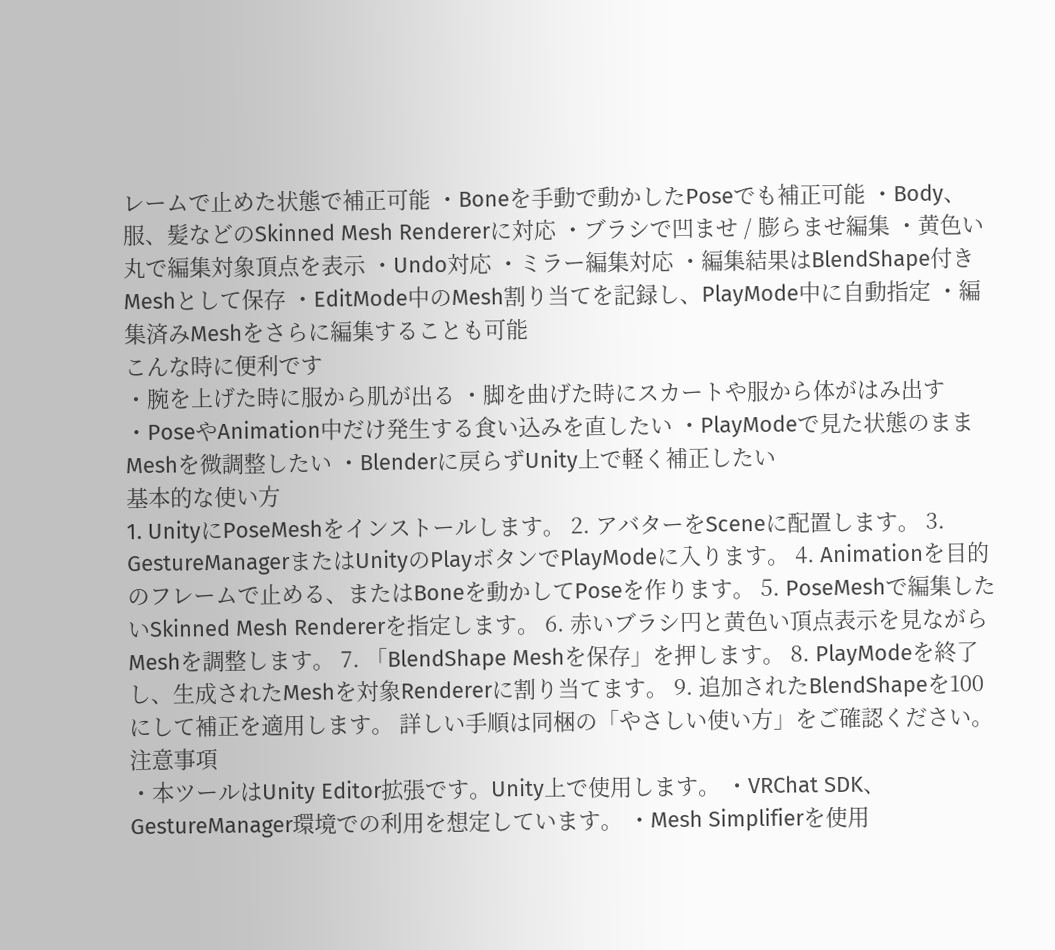レームで止めた状態で補正可能 ・Boneを手動で動かしたPoseでも補正可能 ・Body、服、髪などのSkinned Mesh Rendererに対応 ・ブラシで凹ませ / 膨らませ編集 ・黄色い丸で編集対象頂点を表示 ・Undo対応 ・ミラー編集対応 ・編集結果はBlendShape付きMeshとして保存 ・EditMode中のMesh割り当てを記録し、PlayMode中に自動指定 ・編集済みMeshをさらに編集することも可能
こんな時に便利です
・腕を上げた時に服から肌が出る ・脚を曲げた時にスカートや服から体がはみ出す ・PoseやAnimation中だけ発生する食い込みを直したい ・PlayModeで見た状態のままMeshを微調整したい ・Blenderに戻らずUnity上で軽く補正したい
基本的な使い方
1. UnityにPoseMeshをインストールします。 2. アバターをSceneに配置します。 3. GestureManagerまたはUnityのPlayボタンでPlayModeに入ります。 4. Animationを目的のフレームで止める、またはBoneを動かしてPoseを作ります。 5. PoseMeshで編集したいSkinned Mesh Rendererを指定します。 6. 赤いブラシ円と黄色い頂点表示を見ながらMeshを調整します。 7. 「BlendShape Meshを保存」を押します。 8. PlayModeを終了し、生成されたMeshを対象Rendererに割り当てます。 9. 追加されたBlendShapeを100にして補正を適用します。 詳しい手順は同梱の「やさしい使い方」をご確認ください。
注意事項
・本ツールはUnity Editor拡張です。Unity上で使用します。 ・VRChat SDK、GestureManager環境での利用を想定しています。 ・Mesh Simplifierを使用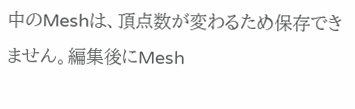中のMeshは、頂点数が変わるため保存できません。編集後にMesh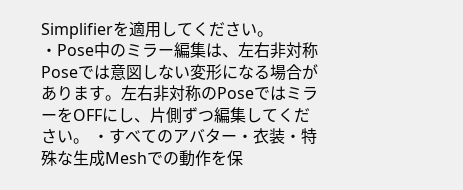Simplifierを適用してください。 ・Pose中のミラー編集は、左右非対称Poseでは意図しない変形になる場合があります。左右非対称のPoseではミラーをOFFにし、片側ずつ編集してください。 ・すべてのアバター・衣装・特殊な生成Meshでの動作を保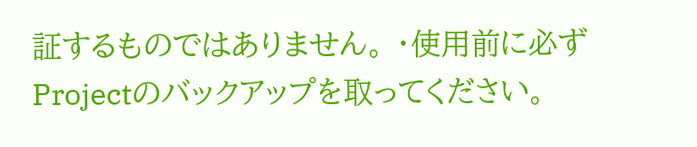証するものではありません。 ・使用前に必ずProjectのバックアップを取ってください。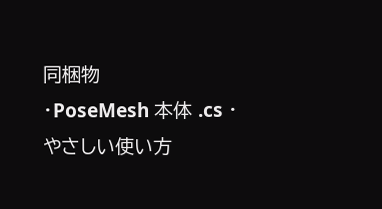同梱物
・PoseMesh 本体 .cs ・やさしい使い方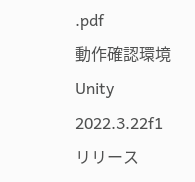.pdf
動作確認環境
Unity 2022.3.22f1
リリース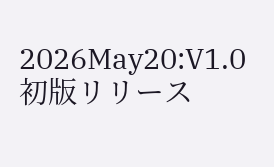2026May20:V1.0 初版リリース